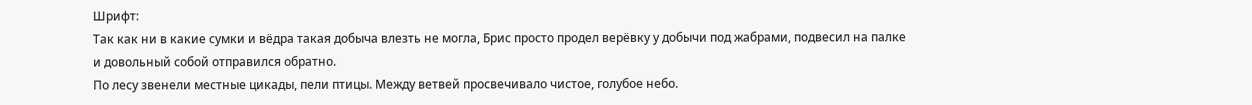Шрифт:
Так как ни в какие сумки и вёдра такая добыча влезть не могла, Брис просто продел верёвку у добычи под жабрами, подвесил на палке и довольный собой отправился обратно.
По лесу звенели местные цикады, пели птицы. Между ветвей просвечивало чистое, голубое небо.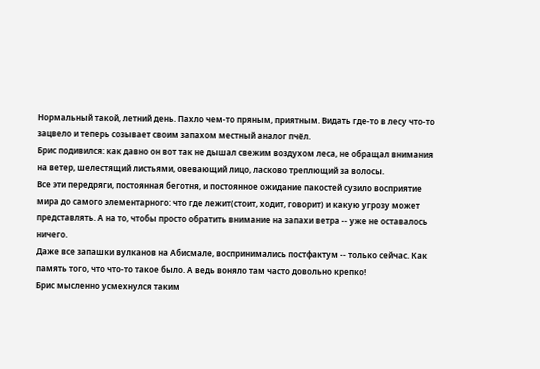Нормальный такой, летний день. Пахло чем-то пряным, приятным. Видать где-то в лесу что-то зацвело и теперь созывает своим запахом местный аналог пчёл.
Брис подивился: как давно он вот так не дышал свежим воздухом леса, не обращал внимания на ветер, шелестящий листьями, овевающий лицо, ласково треплющий за волосы.
Все эти передряги, постоянная беготня, и постоянное ожидание пакостей сузило восприятие мира до самого элементарного: что где лежит(стоит, ходит, говорит) и какую угрозу может представлять. А на то, чтобы просто обратить внимание на запахи ветра -- уже не оставалось ничего.
Даже все запашки вулканов на Абисмале, воспринимались постфактум -- только сейчас. Как память того, что что-то такое было. А ведь воняло там часто довольно крепко!
Брис мысленно усмехнулся таким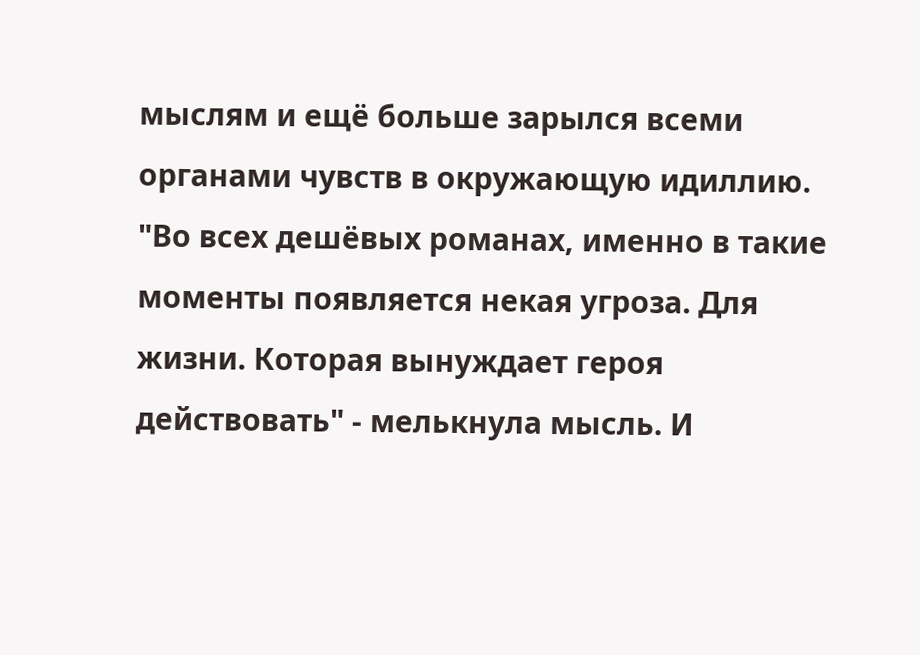мыслям и ещё больше зарылся всеми органами чувств в окружающую идиллию.
"Во всех дешёвых романах, именно в такие моменты появляется некая угроза. Для жизни. Которая вынуждает героя действовать" - мелькнула мысль. И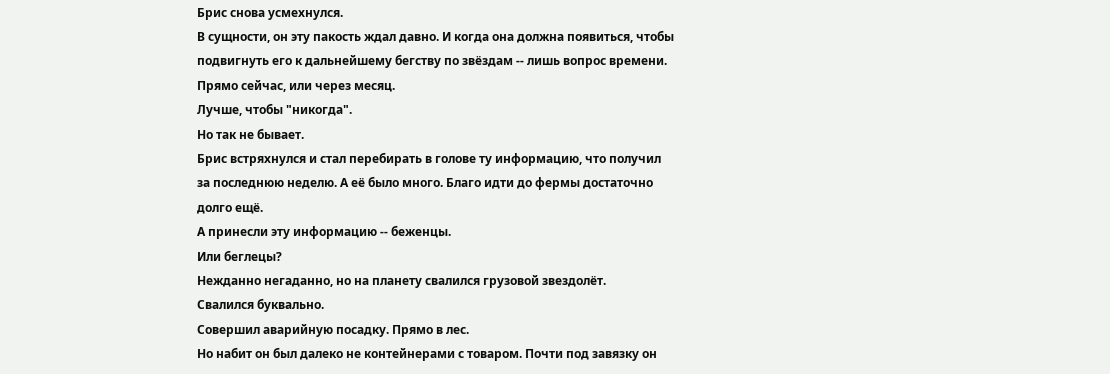Брис снова усмехнулся.
В сущности, он эту пакость ждал давно. И когда она должна появиться, чтобы подвигнуть его к дальнейшему бегству по звёздам -- лишь вопрос времени. Прямо сейчас, или через месяц.
Лучше, чтобы "никогда".
Но так не бывает.
Брис встряхнулся и стал перебирать в голове ту информацию, что получил за последнюю неделю. А её было много. Благо идти до фермы достаточно долго ещё.
А принесли эту информацию -- беженцы.
Или беглецы?
Нежданно негаданно, но на планету свалился грузовой звездолёт.
Свалился буквально.
Совершил аварийную посадку. Прямо в лес.
Но набит он был далеко не контейнерами с товаром. Почти под завязку он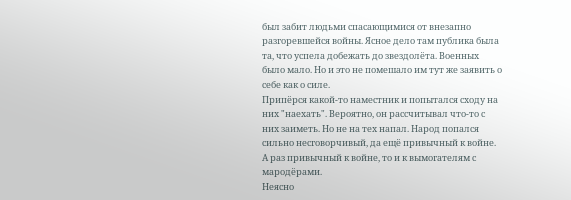был забит людьми спасающимися от внезапно разгоревшейся войны. Ясное дело там публика была та, что успела добежать до звездолёта. Военных было мало. Но и это не помешало им тут же заявить о себе как о силе.
Припёрся какой-то наместник и попытался сходу на них "наехать". Вероятно, он рассчитывал что-то с них заиметь. Но не на тех напал. Народ попался сильно несговорчивый, да ещё привычный к войне. А раз привычный к войне, то и к вымогателям с мародёрами.
Неясно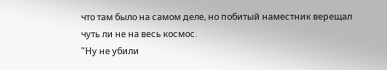что там было на самом деле, но побитый наместник верещал чуть ли не на весь космос.
"Ну не убили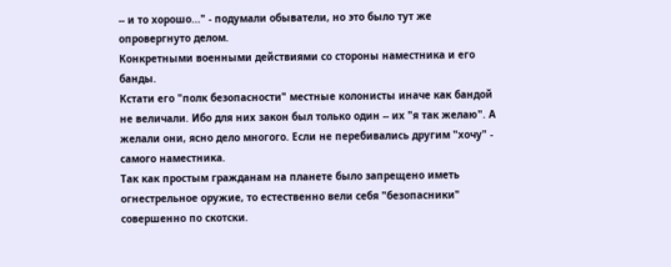-- и то хорошо..." - подумали обыватели, но это было тут же опровергнуто делом.
Конкретными военными действиями со стороны наместника и его банды.
Кстати его "полк безопасности" местные колонисты иначе как бандой не величали. Ибо для них закон был только один -- их "я так желаю". А желали они, ясно дело многого. Если не перебивались другим "хочу" - самого наместника.
Так как простым гражданам на планете было запрещено иметь огнестрельное оружие, то естественно вели себя "безопасники" совершенно по скотски.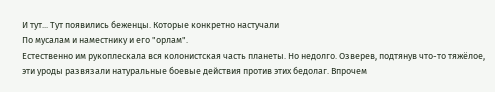И тут... Тут появились беженцы. Которые конкретно настучали
По мусалам и наместнику и его "орлам".
Естественно им рукоплескала вся колонистская часть планеты. Но недолго. Озверев, подтянув что-то тяжёлое, эти уроды развязали натуральные боевые действия против этих бедолаг. Впрочем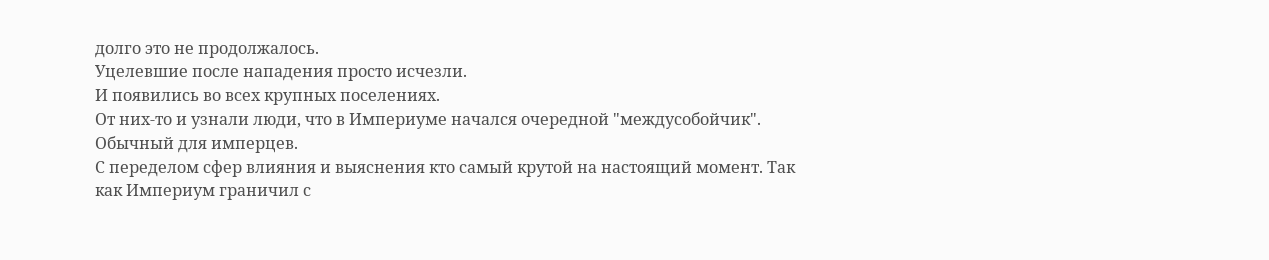долго это не продолжалось.
Уцелевшие после нападения просто исчезли.
И появились во всех крупных поселениях.
От них-то и узнали люди, что в Империуме начался очередной "междусобойчик".
Обычный для имперцев.
С переделом сфер влияния и выяснения кто самый крутой на настоящий момент. Так как Империум граничил с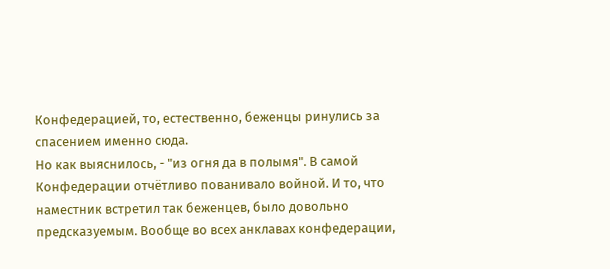Конфедерацией, то, естественно, беженцы ринулись за спасением именно сюда.
Но как выяснилось, - "из огня да в полымя". В самой Конфедерации отчётливо пованивало войной. И то, что наместник встретил так беженцев, было довольно предсказуемым. Вообще во всех анклавах конфедерации,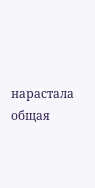нарастала общая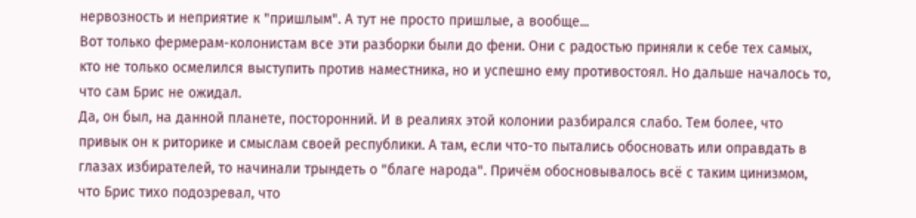нервозность и неприятие к "пришлым". А тут не просто пришлые, а вообще...
Вот только фермерам-колонистам все эти разборки были до фени. Они с радостью приняли к себе тех самых, кто не только осмелился выступить против наместника, но и успешно ему противостоял. Но дальше началось то, что сам Брис не ожидал.
Да, он был, на данной планете, посторонний. И в реалиях этой колонии разбирался слабо. Тем более, что привык он к риторике и смыслам своей республики. А там, если что-то пытались обосновать или оправдать в глазах избирателей, то начинали трындеть о "благе народа". Причём обосновывалось всё с таким цинизмом, что Брис тихо подозревал, что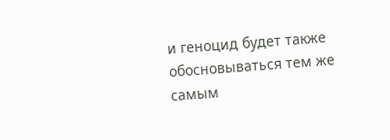и геноцид будет также обосновываться тем же самым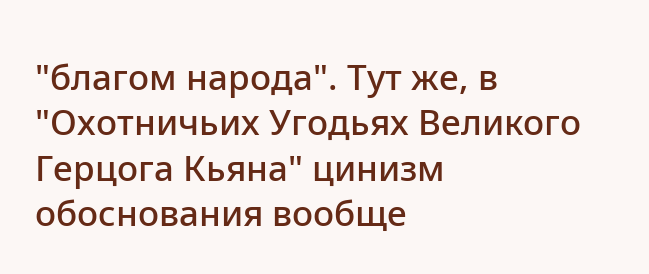"благом народа". Тут же, в "Охотничьих Угодьях Великого Герцога Кьяна" цинизм обоснования вообще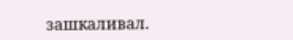зашкаливал.